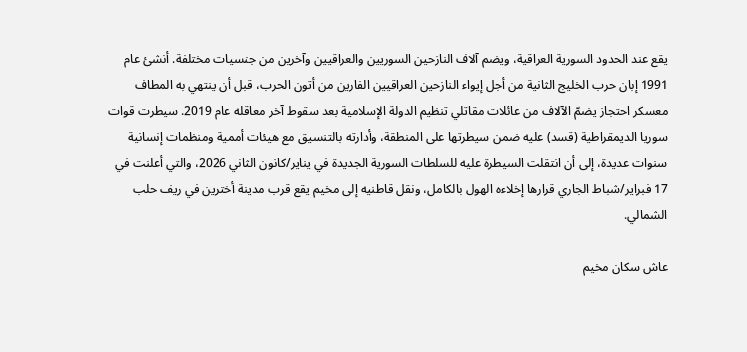يقع عند الحدود السورية العراقية، ويضم آلاف النازحين السوريين والعراقيين وآخرين من جنسيات مختلفة. أنشئ عام 1991 إبان حرب الخليج الثانية من أجل إيواء النازحين العراقيين الفارين من أتون الحرب، قبل أن ينتهي به المطاف معسكر احتجاز يضمّ الآلاف من عائلات مقاتلي تنظيم الدولة الإسلامية بعد سقوط آخر معاقله عام 2019. سيطرت قوات سوريا الديمقراطية (قسد) عليه ضمن سيطرتها على المنطقة، وأدارته بالتنسيق مع هيئات أممية ومنظمات إنسانية سنوات عديدة، إلى أن انتقلت السيطرة عليه للسلطات السورية الجديدة في يناير/كانون الثاني 2026، والتي أعلنت في 17 فبراير/شباط الجاري قرارها إخلاءه الهول بالكامل، ونقل قاطنيه إلى مخيم يقع قرب مدينة أخترين في ريف حلب الشمالي.

عاش سكان مخيم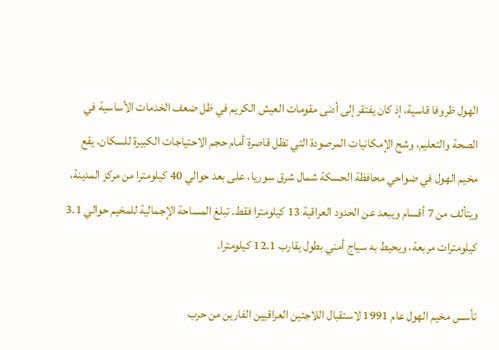الهول ظروفا قاسية، إذ كان يفتقر إلى أدنى مقومات العيش الكريم في ظل ضعف الخدمات الأساسية في الصحة والتعليم، وشح الإمكانيات المرصودة التي تظل قاصرة أمام حجم الاحتياجات الكبيرة للسكان. يقع مخيم الهول في ضواحي محافظة الحسكة شمال شرق سوريا، على بعد حوالي 40 كيلومترا من مركز المدينة، ويتألف من 7 أقسام ويبعد عن الحدود العراقية 13 كيلومترا فقط. تبلغ المساحة الإجمالية للمخيم حوالي 3.1 كيلومترات مربعة، ويحيط به سياج أمني بطول يقارب 12.1 كيلومترا.

تأسس مخيم الهول عام 1991 لاستقبال اللاجئين العراقيين الفارين من حرب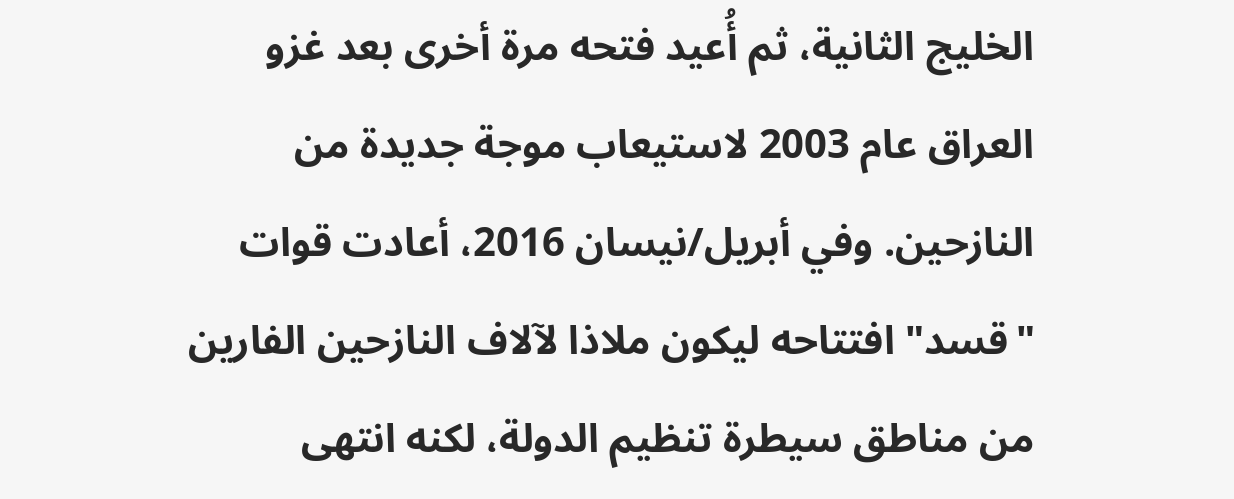الخليج الثانية، ثم أُعيد فتحه مرة أخرى بعد غزو العراق عام 2003 لاستيعاب موجة جديدة من النازحين. وفي أبريل/نيسان 2016، أعادت قوات "قسد" افتتاحه ليكون ملاذا لآلاف النازحين الفارين من مناطق سيطرة تنظيم الدولة، لكنه انتهى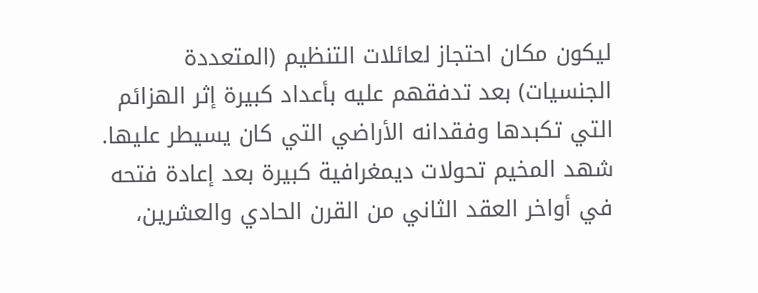ليكون مكان احتجاز لعائلات التنظيم (المتعددة الجنسيات) بعد تدفقهم عليه بأعداد كبيرة إثر الهزائم التي تكبدها وفقدانه الأراضي التي كان يسيطر عليها. شهد المخيم تحولات ديمغرافية كبيرة بعد إعادة فتحه في أواخر العقد الثاني من القرن الحادي والعشرين،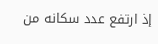إذ ارتفع عدد سكانه من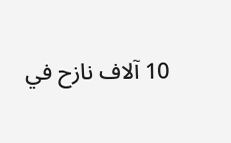10 آلاف نازح في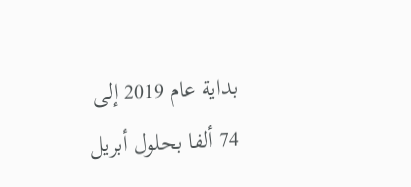بداية عام 2019 إلى 74 ألفا بحلول أبريل